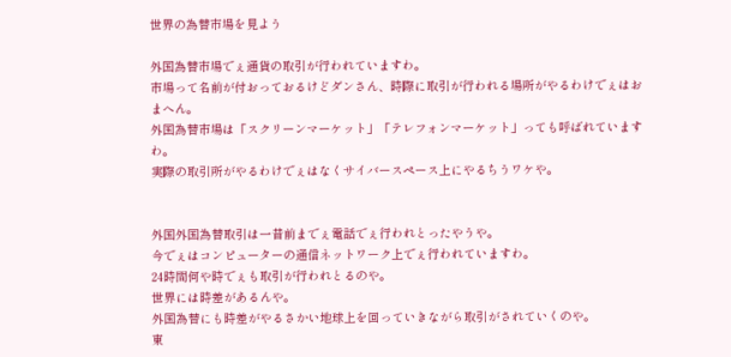世界の為替市場を見よう

外国為替市場でぇ通貨の取引が行われていますわ。
市場って名前が付おっておるけどダンさん、時際に取引が行われる場所がやるわけでぇはおまへん。
外国為替市場は「スクリーンマーケット」「テレフォンマーケット」っても呼ばれていますわ。
実際の取引所がやるわけでぇはなくサイバースペース上にやるちうワケや。


外国外国為替取引は一昔前までぇ電話でぇ行われとったやうや。
今でぇはコンピューターの通信ネットワーク上でぇ行われていますわ。
24時間何や時でぇも取引が行われとるのや。
世界には時差があるんや。
外国為替にも時差がやるさかい地球上を回っていきながら取引がされていくのや。
東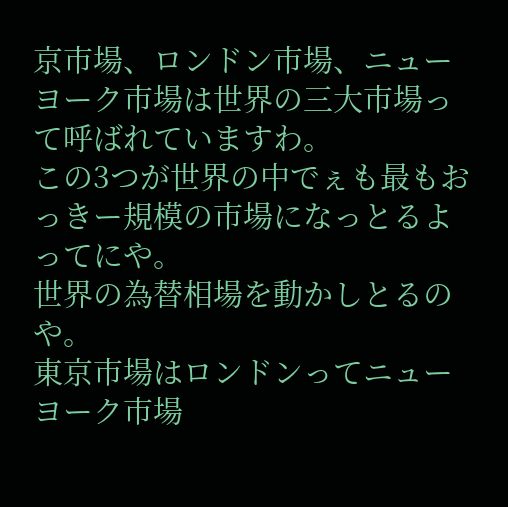京市場、ロンドン市場、ニューヨーク市場は世界の三大市場って呼ばれていますわ。
この3つが世界の中でぇも最もおっきー規模の市場になっとるよってにや。
世界の為替相場を動かしとるのや。
東京市場はロンドンってニューヨーク市場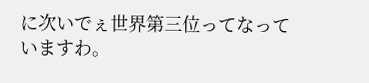に次いでぇ世界第三位ってなっていますわ。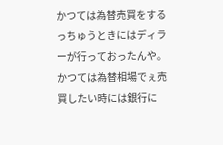かつては為替売買をするっちゅうときにはディラーが行っておったんや。
かつては為替相場でぇ売買したい時には銀行に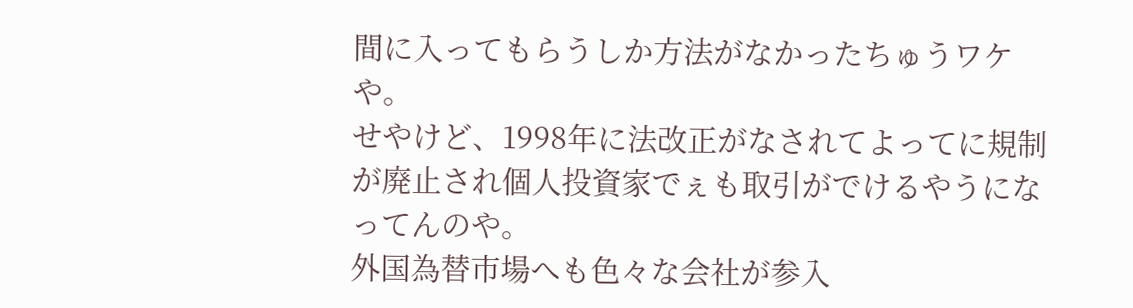間に入ってもらうしか方法がなかったちゅうワケや。
せやけど、1998年に法改正がなされてよってに規制が廃止され個人投資家でぇも取引がでけるやうになってんのや。
外国為替市場へも色々な会社が参入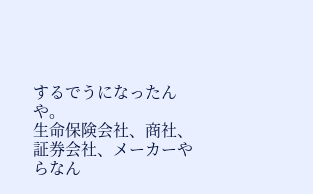するでうになったんや。
生命保険会社、商社、証券会社、メーカーやらなん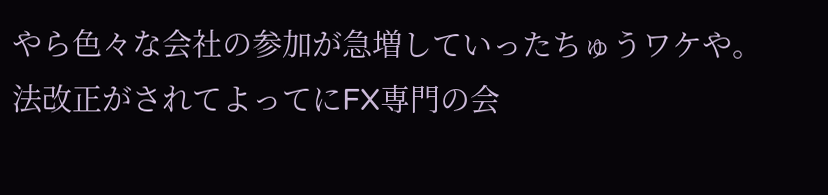やら色々な会社の参加が急増していったちゅうワケや。
法改正がされてよってにFX専門の会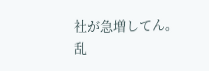社が急増してん。
乱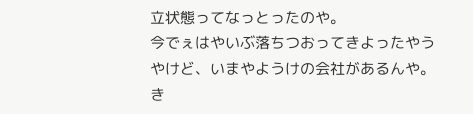立状態ってなっとったのや。
今でぇはやいぶ落ちつおってきよったやうやけど、いまやようけの会社があるんや。
き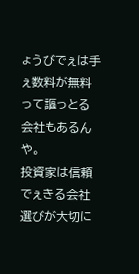ょうびでぇは手ぇ数料が無料って謳っとる会社もあるんや。
投資家は信頼でぇきる会社選びが大切に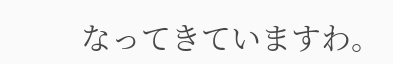なってきていますわ。